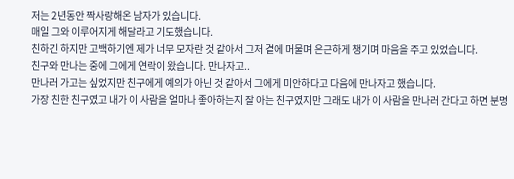저는 2년동안 짝사랑해온 남자가 있습니다.
매일 그와 이루어지게 해달라고 기도했습니다.
친하긴 하지만 고백하기엔 제가 너무 모자란 것 같아서 그저 곁에 머물며 은근하게 챙기며 마음을 주고 있었습니다.
친구와 만나는 중에 그에게 연락이 왔습니다. 만나자고..
만나러 가고는 싶었지만 친구에게 예의가 아닌 것 같아서 그에게 미안하다고 다음에 만나자고 했습니다.
가장 친한 친구였고 내가 이 사람을 얼마나 좋아하는지 잘 아는 친구였지만 그래도 내가 이 사람을 만나러 간다고 하면 분명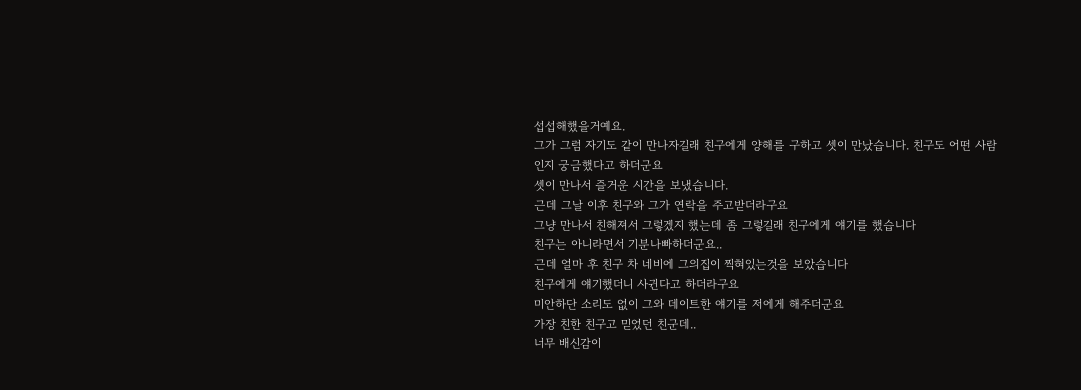섭섭해했을거예요.
그가 그럼 자기도 같이 만나자길래 친구에게 양해를 구하고 셋이 만났습니다. 친구도 어떤 사람인지 궁금했다고 하더군요
셋이 만나서 즐거운 시간을 보냈습니다.
근데 그날 이후 친구와 그가 연락을 주고받더라구요
그냥 만나서 친해져서 그렇겠지 했는데 좀 그렇길래 친구에게 얘기를 했습니다
친구는 아니라면서 기분나빠하더군요..
근데 얼마 후 친구 차 네비에 그의집이 찍혀있는것을 보았습니다
친구에게 얘기했더니 사귄다고 하더라구요
미안하단 소리도 없이 그와 데이트한 얘기를 저에게 해주더군요
가장 친한 친구고 믿었던 친군데..
너무 배신감이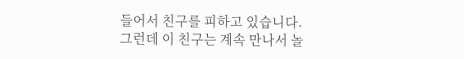들어서 친구를 피하고 있습니다.
그런데 이 친구는 계속 만나서 놀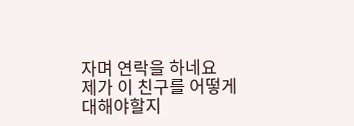자며 연락을 하네요
제가 이 친구를 어떻게 대해야할지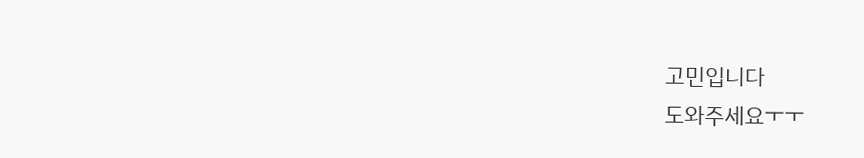고민입니다
도와주세요ㅜㅜ